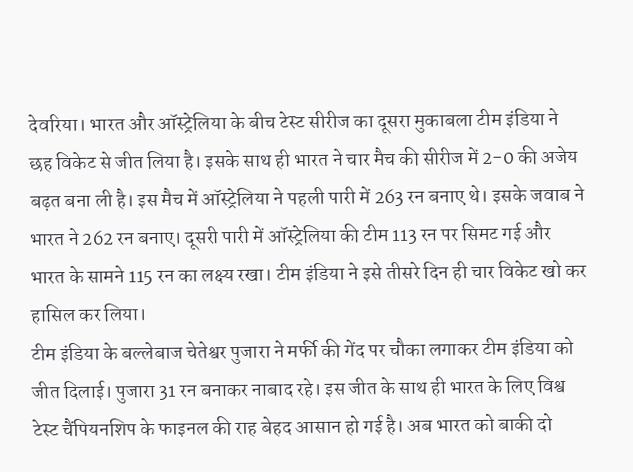देवरिया। भारत और ऑस्ट्रेलिया के बीच टेस्ट सीरीज का दूसरा मुकाबला टीम इंडिया ने छह विकेट से जीत लिया है। इसके साथ ही भारत ने चार मैच की सीरीज में 2-0 की अजेय बढ़त बना ली है। इस मैच में ऑस्ट्रेलिया ने पहली पारी में 263 रन बनाए थे। इसके जवाब ने भारत ने 262 रन बनाए। दूसरी पारी में ऑस्ट्रेलिया की टीम 113 रन पर सिमट गई और भारत के सामने 115 रन का लक्ष्य रखा। टीम इंडिया ने इसे तीसरे दिन ही चार विकेट खो कर हासिल कर लिया।
टीम इंडिया के बल्लेबाज चेतेश्वर पुजारा ने मर्फी की गेंद पर चौका लगाकर टीम इंडिया को जीत दिलाई। पुजारा 31 रन बनाकर नाबाद रहे। इस जीत के साथ ही भारत के लिए विश्व टेस्ट चैंपियनशिप के फाइनल की राह बेहद आसान हो गई है। अब भारत को बाकी दो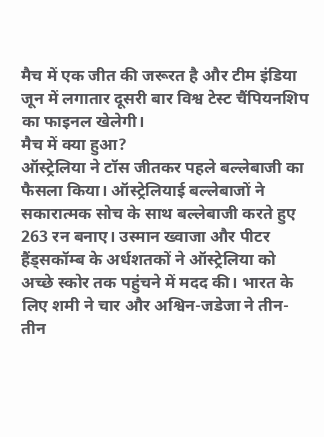मैच में एक जीत की जरूरत है और टीम इंडिया जून में लगातार दूसरी बार विश्व टेस्ट चैंपियनशिप का फाइनल खेलेगी।
मैच में क्या हुआ?
ऑस्ट्रेलिया ने टॉस जीतकर पहले बल्लेबाजी का फैसला किया। ऑस्ट्रेलियाई बल्लेबाजों ने सकारात्मक सोच के साथ बल्लेबाजी करते हुए 263 रन बनाए। उस्मान ख्वाजा और पीटर हैंड्सकॉम्ब के अर्धशतकों ने ऑस्ट्रेलिया को अच्छे स्कोर तक पहुंचने में मदद की। भारत के लिए शमी ने चार और अश्विन-जडेजा ने तीन-तीन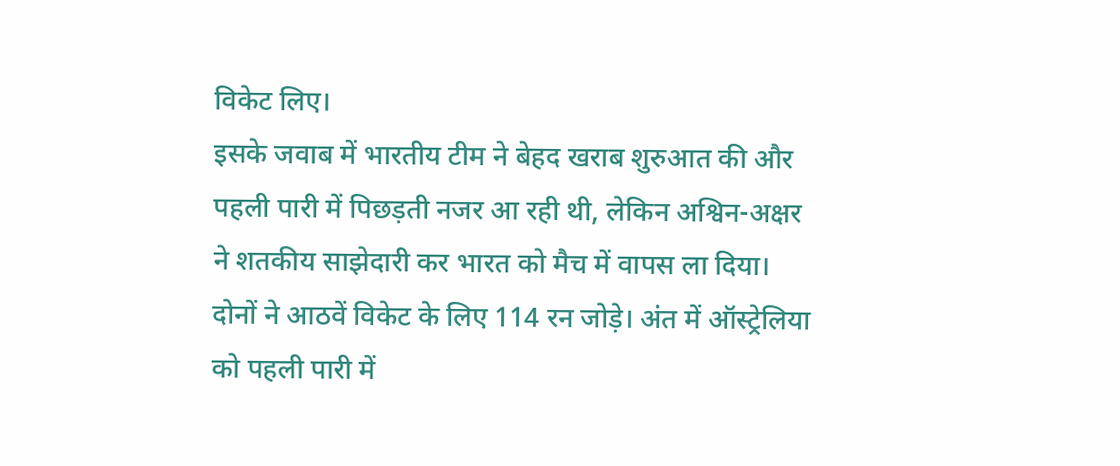विकेट लिए।
इसके जवाब में भारतीय टीम ने बेहद खराब शुरुआत की और पहली पारी में पिछड़ती नजर आ रही थी, लेकिन अश्विन-अक्षर ने शतकीय साझेदारी कर भारत को मैच में वापस ला दिया। दोनों ने आठवें विकेट के लिए 114 रन जोड़े। अंत में ऑस्ट्रेलिया को पहली पारी में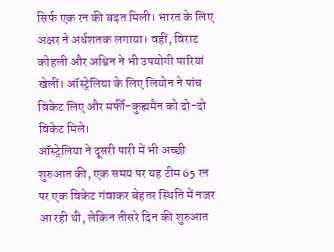सिर्फ एक रन की बढ़त मिली। भारत के लिए अक्षर ने अर्धशतक लगाया। वहीं, विराट कोहली और अश्विन ने भी उपयोगी पारियां खेलीं। ऑस्ट्रेलिया के लिए लियोन ने पांच विकेट लिए और मर्फी-कुह्ममैन को दो-दो विकेट मिले।
ऑस्ट्रेलिया ने दूसरी पारी में भी अच्छी शुरुआत की, एक समय पर यह टीम 65 रन पर एक विकेट गंवाकर बेहतर स्थिति में नजर आ रही थी, लेकिन तीसरे दिन की शुरुआत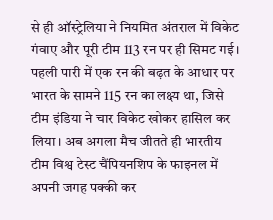से ही ऑस्ट्रेलिया ने नियमित अंतराल में विकेट गंवाए और पूरी टीम 113 रन पर ही सिमट गई। पहली पारी में एक रन की बढ़त के आधार पर भारत के सामने 115 रन का लक्ष्य था, जिसे टीम इंडिया ने चार विकेट खोकर हासिल कर लिया। अब अगला मैच जीतते ही भारतीय टीम विश्व टेस्ट चैंपियनशिप के फाइनल में अपनी जगह पक्की कर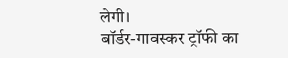लेगी।
बॉर्डर-गावस्कर ट्रॉफी का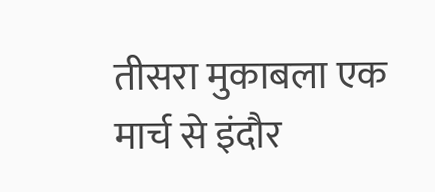तीसरा मुकाबला एक मार्च से इंदौर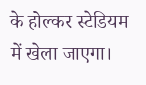के होल्कर स्टेडियम में खेला जाएगा।